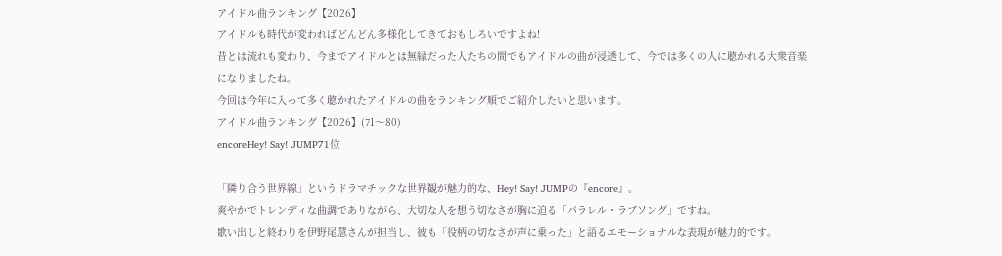アイドル曲ランキング【2026】
アイドルも時代が変わればどんどん多様化してきておもしろいですよね!
昔とは流れも変わり、今までアイドルとは無縁だった人たちの間でもアイドルの曲が浸透して、今では多くの人に聴かれる大衆音楽になりましたね。
今回は今年に入って多く聴かれたアイドルの曲をランキング順でご紹介したいと思います。
アイドル曲ランキング【2026】(71〜80)
encoreHey! Say! JUMP71位

「隣り合う世界線」というドラマチックな世界観が魅力的な、Hey! Say! JUMPの『encore』。
爽やかでトレンディな曲調でありながら、大切な人を想う切なさが胸に迫る「パラレル・ラブソング」ですね。
歌い出しと終わりを伊野尾慧さんが担当し、彼も「役柄の切なさが声に乗った」と語るエモーショナルな表現が魅力的です。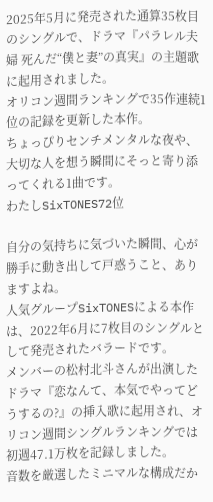2025年5月に発売された通算35枚目のシングルで、ドラマ『パラレル夫婦 死んだ“僕と妻”の真実』の主題歌に起用されました。
オリコン週間ランキングで35作連続1位の記録を更新した本作。
ちょっぴりセンチメンタルな夜や、大切な人を想う瞬間にそっと寄り添ってくれる1曲です。
わたしSixTONES72位

自分の気持ちに気づいた瞬間、心が勝手に動き出して戸惑うこと、ありますよね。
人気グループSixTONESによる本作は、2022年6月に7枚目のシングルとして発売されたバラードです。
メンバーの松村北斗さんが出演したドラマ『恋なんて、本気でやってどうするの?』の挿入歌に起用され、オリコン週間シングルランキングでは初週47.1万枚を記録しました。
音数を厳選したミニマルな構成だか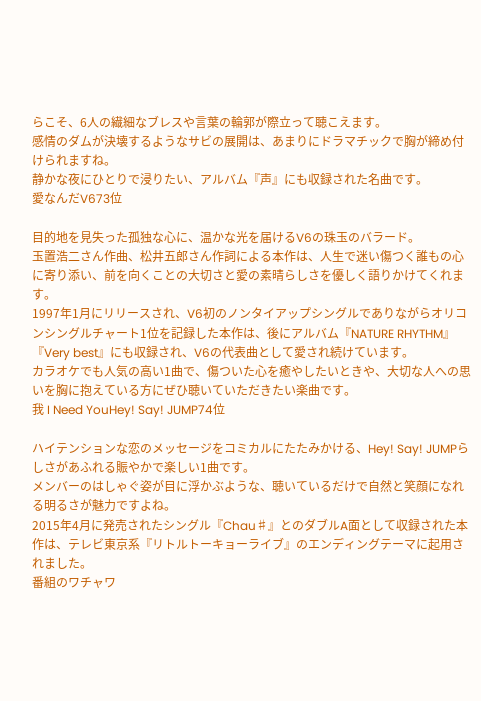らこそ、6人の繊細なブレスや言葉の輪郭が際立って聴こえます。
感情のダムが決壊するようなサビの展開は、あまりにドラマチックで胸が締め付けられますね。
静かな夜にひとりで浸りたい、アルバム『声』にも収録された名曲です。
愛なんだV673位

目的地を見失った孤独な心に、温かな光を届けるV6の珠玉のバラード。
玉置浩二さん作曲、松井五郎さん作詞による本作は、人生で迷い傷つく誰もの心に寄り添い、前を向くことの大切さと愛の素晴らしさを優しく語りかけてくれます。
1997年1月にリリースされ、V6初のノンタイアップシングルでありながらオリコンシングルチャート1位を記録した本作は、後にアルバム『NATURE RHYTHM』『Very best』にも収録され、V6の代表曲として愛され続けています。
カラオケでも人気の高い1曲で、傷ついた心を癒やしたいときや、大切な人への思いを胸に抱えている方にぜひ聴いていただきたい楽曲です。
我 I Need YouHey! Say! JUMP74位

ハイテンションな恋のメッセージをコミカルにたたみかける、Hey! Say! JUMPらしさがあふれる賑やかで楽しい1曲です。
メンバーのはしゃぐ姿が目に浮かぶような、聴いているだけで自然と笑顔になれる明るさが魅力ですよね。
2015年4月に発売されたシングル『Chau♯』とのダブルA面として収録された本作は、テレビ東京系『リトルトーキョーライブ』のエンディングテーマに起用されました。
番組のワチャワ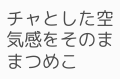チャとした空気感をそのままつめこ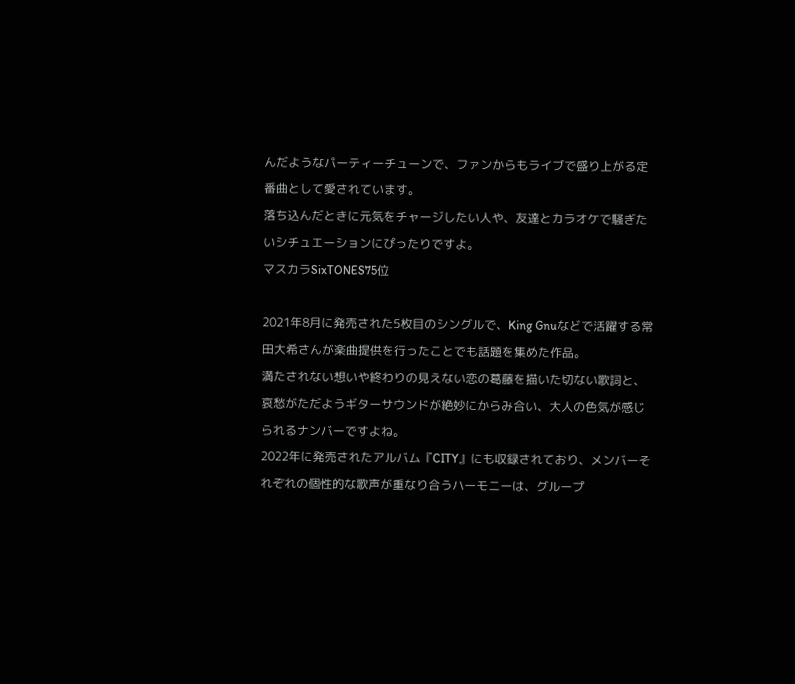んだようなパーティーチューンで、ファンからもライブで盛り上がる定番曲として愛されています。
落ち込んだときに元気をチャージしたい人や、友達とカラオケで騒ぎたいシチュエーションにぴったりですよ。
マスカラSixTONES75位

2021年8月に発売された5枚目のシングルで、King Gnuなどで活躍する常田大希さんが楽曲提供を行ったことでも話題を集めた作品。
満たされない想いや終わりの見えない恋の葛藤を描いた切ない歌詞と、哀愁がただようギターサウンドが絶妙にからみ合い、大人の色気が感じられるナンバーですよね。
2022年に発売されたアルバム『CITY』にも収録されており、メンバーそれぞれの個性的な歌声が重なり合うハーモニーは、グループ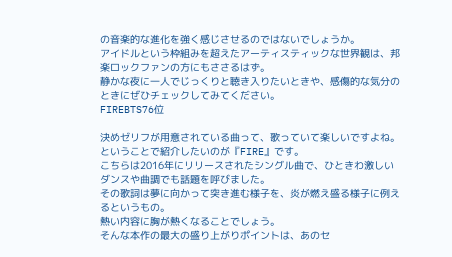の音楽的な進化を強く感じさせるのではないでしょうか。
アイドルという枠組みを超えたアーティスティックな世界観は、邦楽ロックファンの方にもささるはず。
静かな夜に一人でじっくりと聴き入りたいときや、感傷的な気分のときにぜひチェックしてみてください。
FIREBTS76位

決めゼリフが用意されている曲って、歌っていて楽しいですよね。
ということで紹介したいのが『FIRE』です。
こちらは2016年にリリースされたシングル曲で、ひときわ激しいダンスや曲調でも話題を呼びました。
その歌詞は夢に向かって突き進む様子を、炎が燃え盛る様子に例えるというもの。
熱い内容に胸が熱くなることでしょう。
そんな本作の最大の盛り上がりポイントは、あのセ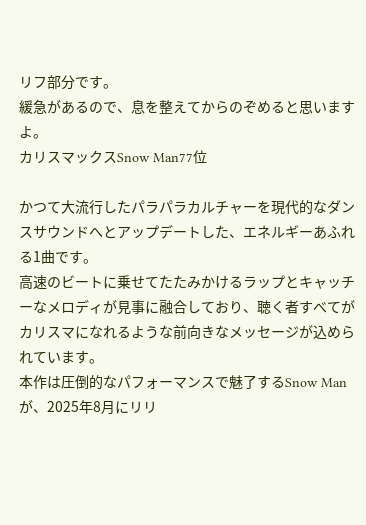リフ部分です。
緩急があるので、息を整えてからのぞめると思いますよ。
カリスマックスSnow Man77位

かつて大流行したパラパラカルチャーを現代的なダンスサウンドへとアップデートした、エネルギーあふれる1曲です。
高速のビートに乗せてたたみかけるラップとキャッチーなメロディが見事に融合しており、聴く者すべてがカリスマになれるような前向きなメッセージが込められています。
本作は圧倒的なパフォーマンスで魅了するSnow Manが、2025年8月にリリ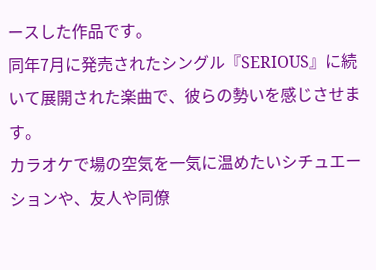ースした作品です。
同年7月に発売されたシングル『SERIOUS』に続いて展開された楽曲で、彼らの勢いを感じさせます。
カラオケで場の空気を一気に温めたいシチュエーションや、友人や同僚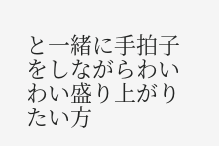と一緒に手拍子をしながらわいわい盛り上がりたい方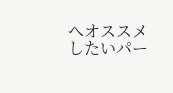へオススメしたいパー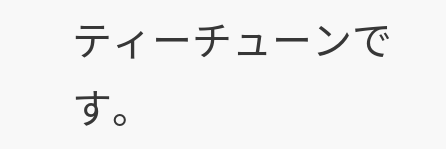ティーチューンです。